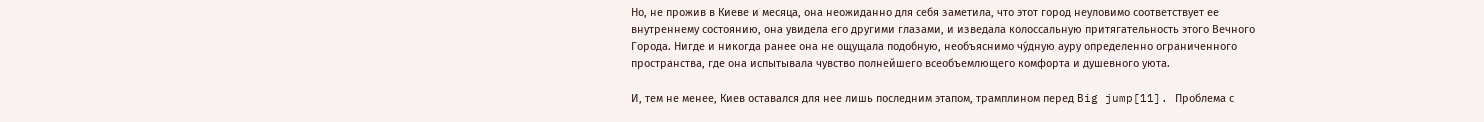Но, не прожив в Киеве и месяца, она неожиданно для себя заметила, что этот город неуловимо соответствует ее внутреннему состоянию, она увидела его другими глазами, и изведала колоссальную притягательность этого Вечного Города. Нигде и никогда ранее она не ощущала подобную, необъяснимо чу́дную ауру определенно ограниченного пространства, где она испытывала чувство полнейшего всеобъемлющего комфорта и душевного уюта.

И, тем не менее, Киев оставался для нее лишь последним этапом, трамплином перед Big jump[11]. Проблема с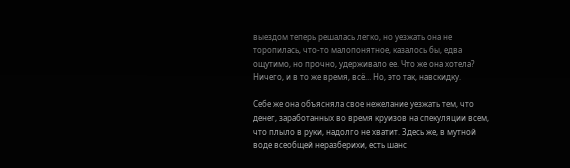выездом теперь решалась легко, но уезжать она не торопилась, что-то малопонятное, казалось бы, едва ощутимо, но прочно, удерживало ее. Что же она хотела? Ничего, и в то же время, всё… Но, это так, навскидку.

Себе же она объясняла свое нежелание уезжать тем, что денег, заработанных во время круизов на спекуляции всем, что плыло в руки, надолго не хватит. Здесь же, в мутной воде всеобщей неразберихи, есть шанс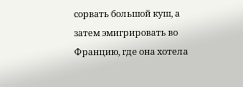сорвать большой куш, а затем эмигрировать во Францию, где она хотела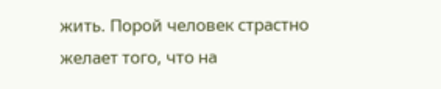жить. Порой человек страстно желает того, что на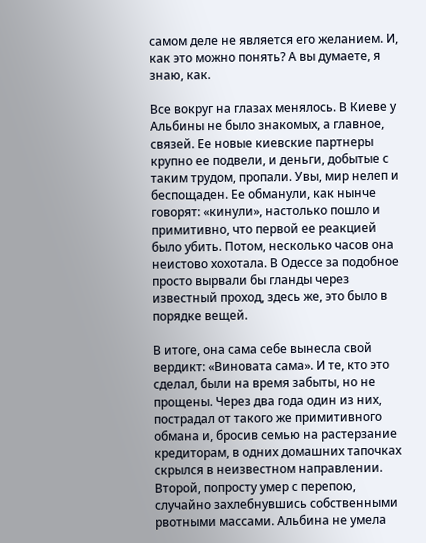самом деле не является его желанием. И, как это можно понять? А вы думаете, я знаю, как.

Все вокруг на глазах менялось. В Киеве у Альбины не было знакомых, а главное, связей. Ее новые киевские партнеры крупно ее подвели, и деньги, добытые с таким трудом, пропали. Увы, мир нелеп и беспощаден. Ее обманули, как нынче говорят: «кинули», настолько пошло и примитивно, что первой ее реакцией было убить. Потом, несколько часов она неистово хохотала. В Одессе за подобное просто вырвали бы гланды через известный проход, здесь же, это было в порядке вещей.

В итоге, она сама себе вынесла свой вердикт: «Виновата сама». И те, кто это сделал, были на время забыты, но не прощены. Через два года один из них, пострадал от такого же примитивного обмана и, бросив семью на растерзание кредиторам, в одних домашних тапочках скрылся в неизвестном направлении. Второй, попросту умер с перепою, случайно захлебнувшись собственными рвотными массами. Альбина не умела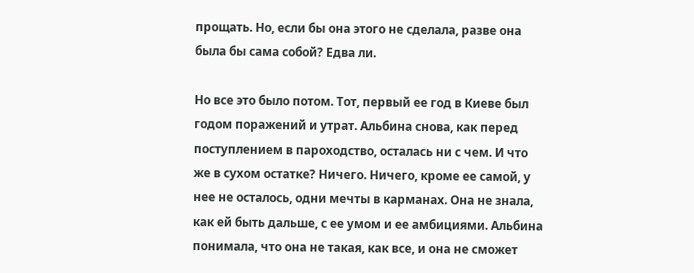прощать. Но, если бы она этого не сделала, разве она была бы сама собой? Едва ли.

Но все это было потом. Тот, первый ее год в Киеве был годом поражений и утрат. Альбина снова, как перед поступлением в пароходство, осталась ни с чем. И что же в сухом остатке? Ничего. Ничего, кроме ее самой, у нее не осталось, одни мечты в карманах. Она не знала, как ей быть дальше, с ее умом и ее амбициями. Альбина понимала, что она не такая, как все, и она не сможет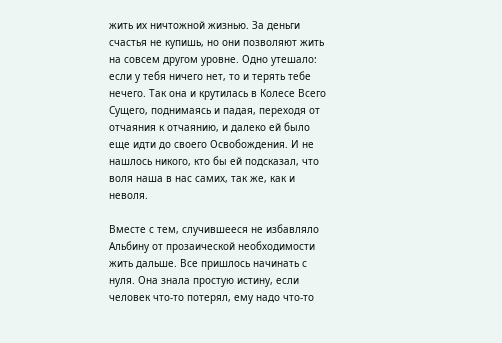жить их ничтожной жизнью. За деньги счастья не купишь, но они позволяют жить на совсем другом уровне. Одно утешало: если у тебя ничего нет, то и терять тебе нечего. Так она и крутилась в Колесе Всего Сущего, поднимаясь и падая, переходя от отчаяния к отчаянию, и далеко ей было еще идти до своего Освобождения. И не нашлось никого, кто бы ей подсказал, что воля наша в нас самих, так же, как и неволя.

Вместе с тем, случившееся не избавляло Альбину от прозаической необходимости жить дальше. Все пришлось начинать с нуля. Она знала простую истину, если человек что-то потерял, ему надо что-то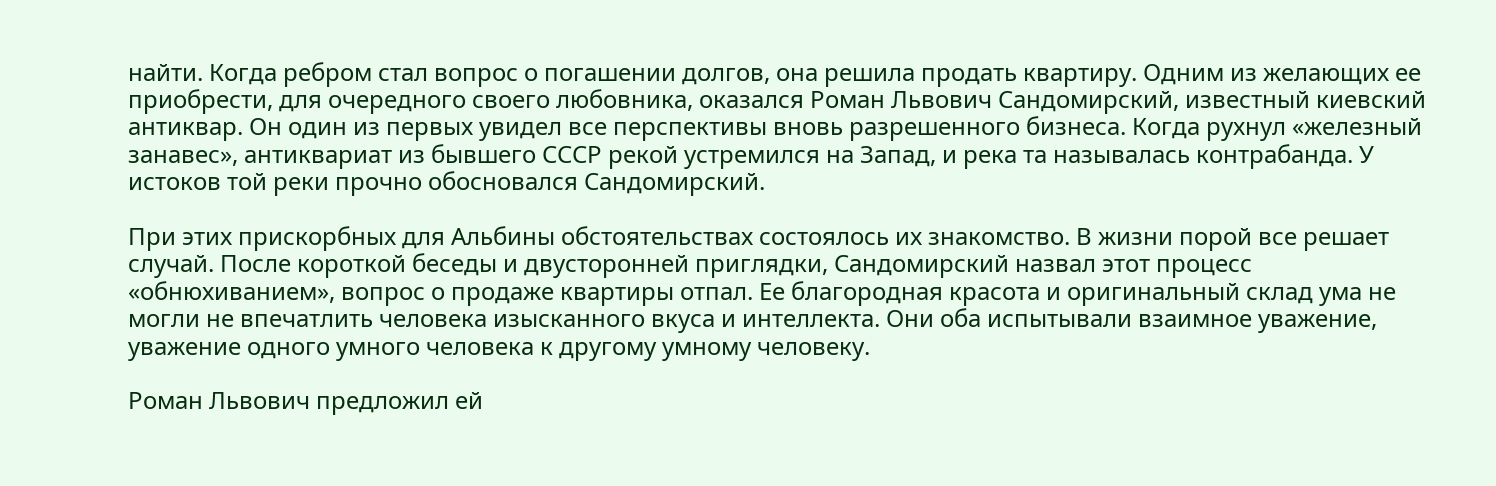найти. Когда ребром стал вопрос о погашении долгов, она решила продать квартиру. Одним из желающих ее приобрести, для очередного своего любовника, оказался Роман Львович Сандомирский, известный киевский антиквар. Он один из первых увидел все перспективы вновь разрешенного бизнеса. Когда рухнул «железный занавес», антиквариат из бывшего СССР рекой устремился на Запад, и река та называлась контрабанда. У истоков той реки прочно обосновался Сандомирский.

При этих прискорбных для Альбины обстоятельствах состоялось их знакомство. В жизни порой все решает случай. После короткой беседы и двусторонней приглядки, Сандомирский назвал этот процесс «обнюхиванием», вопрос о продаже квартиры отпал. Ее благородная красота и оригинальный склад ума не могли не впечатлить человека изысканного вкуса и интеллекта. Они оба испытывали взаимное уважение, уважение одного умного человека к другому умному человеку.

Роман Львович предложил ей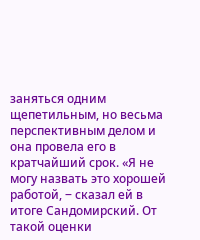заняться одним щепетильным, но весьма перспективным делом и она провела его в кратчайший срок. «Я не могу назвать это хорошей работой, ‒ сказал ей в итоге Сандомирский. От такой оценки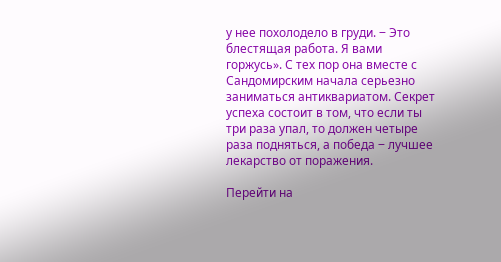у нее похолодело в груди. ‒ Это блестящая работа. Я вами горжусь». С тех пор она вместе с Сандомирским начала серьезно заниматься антиквариатом. Секрет успеха состоит в том, что если ты три раза упал, то должен четыре раза подняться, а победа ‒ лучшее лекарство от поражения.

Перейти на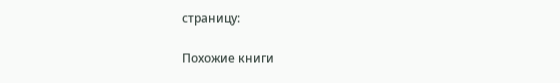страницу:

Похожие книги